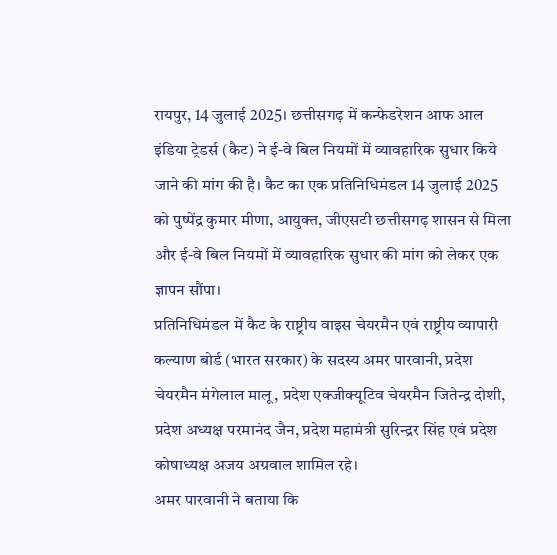रायपुर, 14 जुलाई 2025। छत्तीसगढ़ में कन्फेडरेशन आफ आल इंडिया ट्रेडर्स (कैट) ने ई-वे बिल नियमों में व्यावहारिक सुधार किये जाने की मांग की है। कैट का एक प्रतिनिधिमंडल 14 जुलाई 2025 को पुष्पेंद्र कुमार मीणा, आयुक्त, जीएसटी छत्तीसगढ़ शासन से मिला और ई-वे बिल नियमों में व्यावहारिक सुधार की मांग को लेकर एक ज्ञापन सौंपा।
प्रतिनिधिमंडल में कैट के राष्ट्रीय वाइस चेयरमैन एवं राष्ट्रीय व्यापारी कल्याण बोर्ड (भारत सरकार) के सदस्य अमर पारवानी, प्रदेश चेयरमैन मंगेलाल मालू, प्रदेश एक्जीक्यूटिव चेयरमैन जितेन्द्र दोशी, प्रदेश अध्यक्ष परमानंद जैन, प्रदेश महामंत्री सुरिन्द्रर सिंह एवं प्रदेश कोषाध्यक्ष अजय अग्रवाल शामिल रहे।
अमर पारवानी ने बताया कि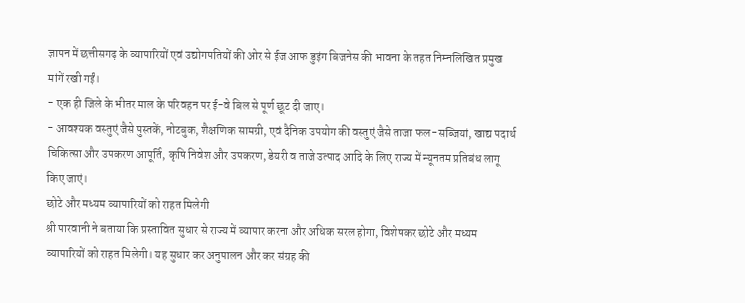ज्ञापन में छत्तीसगढ़ के व्यापारियों एवं उद्योगपतियों की ओर से ईज आफ डुइंग बिजनेस की भावना के तहत निम्नलिखित प्रमुख मांगें रखी गईं।
- एक ही जिले के भीतर माल के परिवहन पर ई-वे बिल से पूर्ण छूट दी जाए।
- आवश्यक वस्तुएं जैसे पुस्तकें, नोटबुक, शैक्षणिक सामग्री, एवं दैनिक उपयोग की वस्तुएं जैसे ताजा फल-सब्जियां, खाद्य पदार्थ चिकित्सा और उपकरण आपूर्ति, कृषि निवेश और उपकरण, डेयरी व ताजे उत्पाद आदि के लिए राज्य में न्यूनतम प्रतिबंध लागू किए जाएं।
छोटे और मध्यम व्यापारियों को राहत मिलेगी
श्री पारवानी ने बताया कि प्रस्तावित सुधार से राज्य में व्यापार करना और अधिक सरल होगा, विशेषकर छोटे और मध्यम व्यापारियों को राहत मिलेगी। यह सुधार कर अनुपालन और कर संग्रह की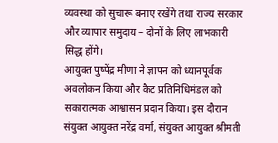व्यवस्था को सुचारू बनाए रखेंगे तथा राज्य सरकार और व्यापार समुदाय – दोनों के लिए लाभकारी सिद्ध होंगे।
आयुक्त पुष्पेंद्र मीणा ने ज्ञापन को ध्यानपूर्वक अवलोकन किया और कैट प्रतिनिधिमंडल को सकारात्मक आश्वासन प्रदान किया। इस दौरान संयुक्त आयुक्त नरेंद्र वर्मा, संयुक्त आयुक्त श्रीमती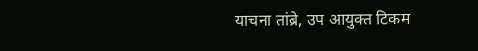याचना तांब्रे, उप आयुक्त टिकम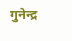गुनेन्द्र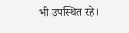भी उपस्थित रहे।